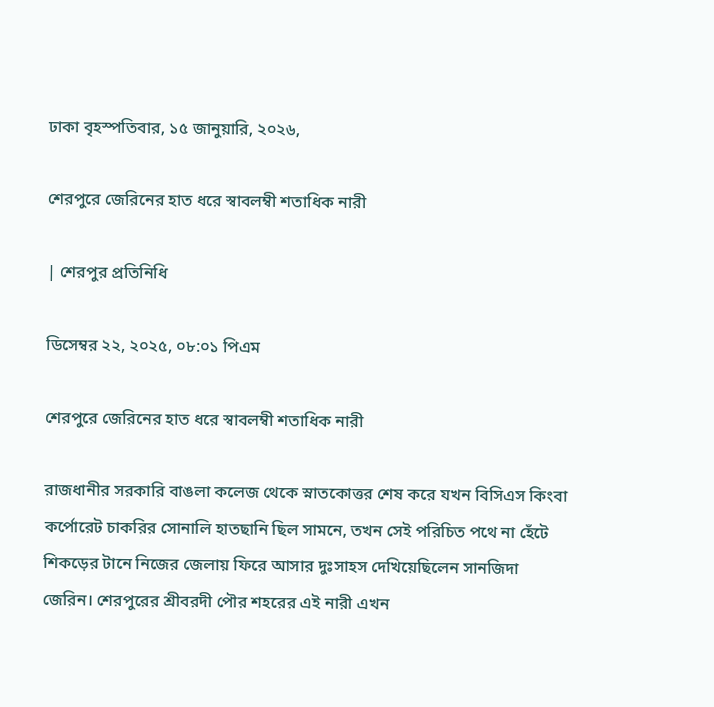ঢাকা বৃহস্পতিবার, ১৫ জানুয়ারি, ২০২৬,

শেরপুরে জেরিনের হাত ধরে স্বাবলম্বী শতাধিক নারী

| শেরপুর প্রতিনিধি

ডিসেম্বর ২২, ২০২৫, ০৮:০১ পিএম

শেরপুরে জেরিনের হাত ধরে স্বাবলম্বী শতাধিক নারী

রাজধানীর সরকারি বাঙলা কলেজ থেকে স্নাতকোত্তর শেষ করে যখন বিসিএস কিংবা কর্পোরেট চাকরির সোনালি হাতছানি ছিল সামনে, তখন সেই পরিচিত পথে না হেঁটে শিকড়ের টানে নিজের জেলায় ফিরে আসার দুঃসাহস দেখিয়েছিলেন সানজিদা জেরিন। শেরপুরের শ্রীবরদী পৌর শহরের এই নারী এখন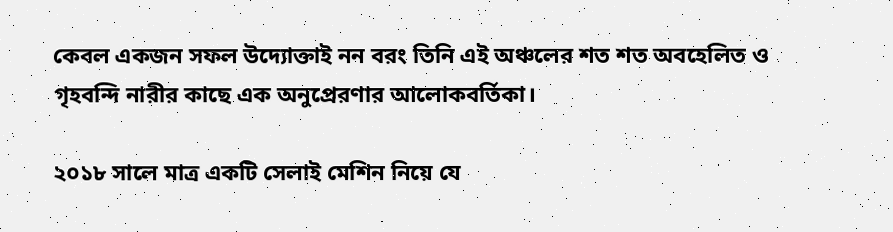কেবল একজন সফল উদ্যোক্তাই নন বরং তিনি এই অঞ্চলের শত শত অবহেলিত ও গৃহবন্দি নারীর কাছে এক অনুপ্রেরণার আলোকবর্তিকা।

২০১৮ সালে মাত্র একটি সেলাই মেশিন নিয়ে যে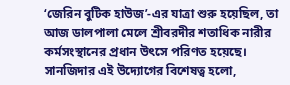‘জেরিন বুটিক হাউজ’-এর যাত্রা শুরু হয়েছিল, তা আজ ডালপালা মেলে শ্রীবরদীর শতাধিক নারীর কর্মসংস্থানের প্রধান উৎসে পরিণত হয়েছে। সানজিদার এই উদ্যোগের বিশেষত্ব হলো,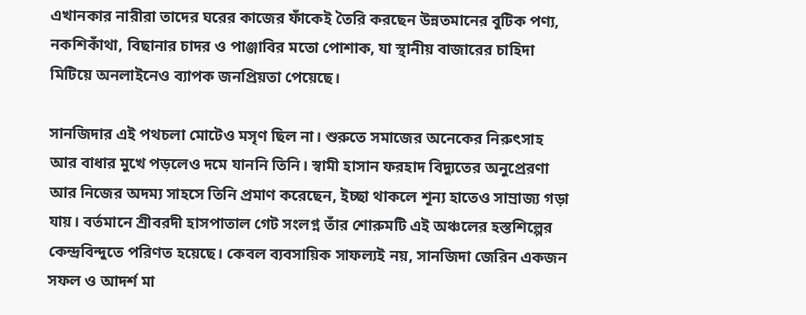এখানকার নারীরা তাদের ঘরের কাজের ফাঁকেই তৈরি করছেন উন্নতমানের বুটিক পণ্য, নকশিকাঁথা, বিছানার চাদর ও পাঞ্জাবির মতো পোশাক, যা স্থানীয় বাজারের চাহিদা মিটিয়ে অনলাইনেও ব্যাপক জনপ্রিয়তা পেয়েছে।

সানজিদার এই পথচলা মোটেও মসৃণ ছিল না। শুরুতে সমাজের অনেকের নিরুৎসাহ আর বাধার মুখে পড়লেও দমে যাননি তিনি। স্বামী হাসান ফরহাদ বিদ্যুতের অনুপ্রেরণা আর নিজের অদম্য সাহসে তিনি প্রমাণ করেছেন, ইচ্ছা থাকলে শূন্য হাতেও সাম্রাজ্য গড়া যায়। বর্তমানে শ্রীবরদী হাসপাতাল গেট সংলগ্ন তাঁর শোরুমটি এই অঞ্চলের হস্তশিল্পের কেন্দ্রবিন্দুতে পরিণত হয়েছে। কেবল ব্যবসায়িক সাফল্যই নয়, সানজিদা জেরিন একজন সফল ও আদর্শ মা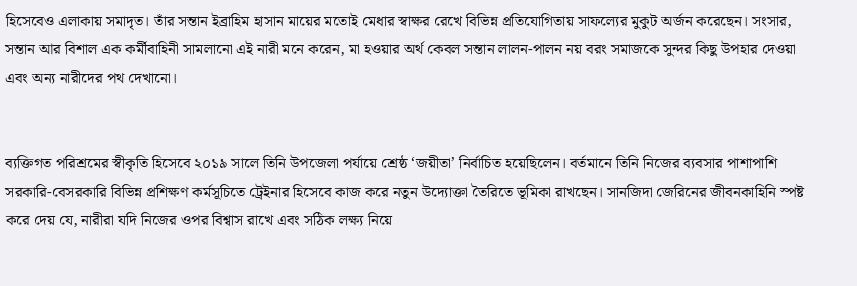হিসেবেও এলাকায় সমাদৃত। তাঁর সন্তান ইব্রাহিম হাসান মায়ের মতোই মেধার স্বাক্ষর রেখে বিভিন্ন প্রতিযোগিতায় সাফল্যের মুকুট অর্জন করেছেন। সংসার, সন্তান আর বিশাল এক কর্মীবাহিনী সামলানো এই নারী মনে করেন, মা হওয়ার অর্থ কেবল সন্তান লালন-পালন নয় বরং সমাজকে সুন্দর কিছু উপহার দেওয়া এবং অন্য নারীদের পথ দেখানো।


ব্যক্তিগত পরিশ্রমের স্বীকৃতি হিসেবে ২০১৯ সালে তিনি উপজেলা পর্যায়ে শ্রেষ্ঠ ‘জয়ীতা’ নির্বাচিত হয়েছিলেন। বর্তমানে তিনি নিজের ব্যবসার পাশাপাশি সরকারি-বেসরকারি বিভিন্ন প্রশিক্ষণ কর্মসূচিতে ট্রেইনার হিসেবে কাজ করে নতুন উদ্যোক্তা তৈরিতে ভূমিকা রাখছেন। সানজিদা জেরিনের জীবনকাহিনি স্পষ্ট করে দেয় যে, নারীরা যদি নিজের ওপর বিশ্বাস রাখে এবং সঠিক লক্ষ্য নিয়ে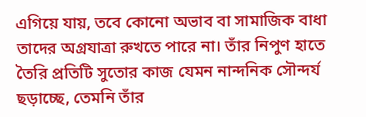এগিয়ে যায়, তবে কোনো অভাব বা সামাজিক বাধা তাদের অগ্রযাত্রা রুখতে পারে না। তাঁর নিপুণ হাতে তৈরি প্রতিটি সুতোর কাজ যেমন নান্দনিক সৌন্দর্য ছড়াচ্ছে, তেমনি তাঁর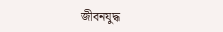জীবনযুদ্ধ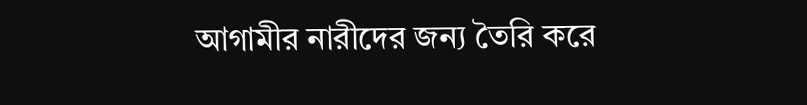আগামীর নারীদের জন্য তৈরি করে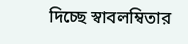দিচ্ছে স্বাবলম্বিতার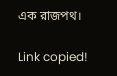এক রাজপথ।

Link copied!